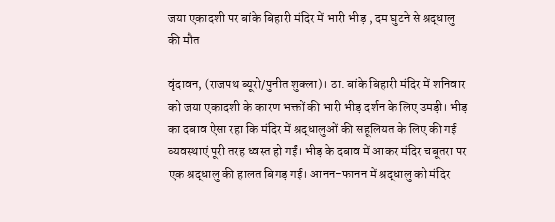जया एकादशी पर बांके बिहारी मंदिर में भारी भीड़ , दम घुटने से श्रद्धालु की मौत

वृंदावन, (राजपथ ब्यूरो/पुनीत शुक्ला)। ठा. बांके बिहारी मंदिर में शनिवार को जया एकादशी के कारण भक्तों की भारी भीड़ दर्शन के लिए उमड़ी। भीड़ का दबाव ऐसा रहा कि मंदिर में श्रद्धालुओं की सहूलियत के लिए की गई व्यवस्थाएं पूरी तरह ध्वस्त हो गईं। भीड़ के दबाव में आकर मंदिर चबूतरा पर एक श्रद्धालु की हालत बिगड़ गई। आनन-फानन में श्रद्धालु को मंदिर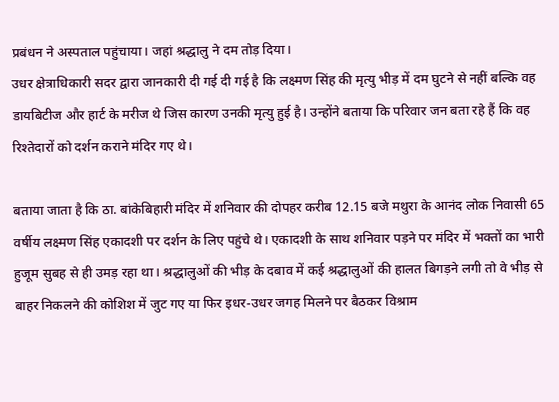प्रबंधन ने अस्पताल पहुंचाया। जहां श्रद्धालु ने दम तोड़ दिया।
उधर क्षेत्राधिकारी सदर द्वारा जानकारी दी गई दी गई है कि लक्ष्मण सिंह की मृत्यु भीड़ में दम घुटने से नहीं बल्कि वह डायबिटीज और हार्ट के मरीज थे जिस कारण उनकी मृत्यु हुई है। उन्होंने बताया कि परिवार जन बता रहे हैं कि वह रिश्तेदारों को दर्शन कराने मंदिर गए थे।

बताया जाता है कि ठा. बांकेबिहारी मंदिर में शनिवार की दोपहर करीब 12.15 बजे मथुरा के आनंद लोक निवासी 65 वर्षीय लक्ष्मण सिंह एकादशी पर दर्शन के लिए पहुंचे थे। एकादशी के साथ शनिवार पड़ने पर मंदिर में भक्तों का भारी हुजूम सुबह से ही उमड़ रहा था। श्रद्धालुओं की भीड़ के दबाव में कई श्रद्धालुओं की हालत बिगड़ने लगी तो वे भीड़ से बाहर निकलने की कोशिश में जुट गए या फिर इधर-उधर जगह मिलने पर बैठकर विश्राम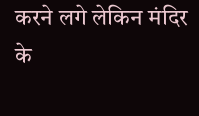करने लगे लेकिन मंदिर के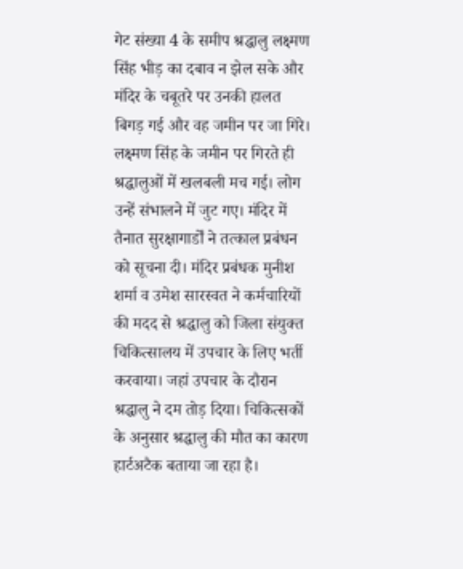गेट संख्या 4 के समीप श्रद्धालु लक्ष्मण सिंह भीड़ का दबाव न झेल सके और मंदिर के चबूतरे पर उनकी हालत बिगड़ गई और वह जमीन पर जा गिरे। लक्ष्मण सिंह के जमीन पर गिरते ही श्रद्धालुओं में खलबली मच गई। लोग उन्हें संभालने में जुट गए। मंदिर में तैनात सुरक्षागार्डों ने तत्काल प्रबंधन को सूचना दी। मंदिर प्रबंधक मुनीश शर्मा व उमेश सारस्वत ने कर्मचारियों की मदद से श्रद्धालु को जिला संयुक्त चिकित्सालय में उपचार के लिए भर्ती करवाया। जहां उपचार के दौरान श्रद्धालु ने दम तोड़ दिया। चिकित्सकों के अनुसार श्रद्धालु की मौत का कारण हार्टअटैक बताया जा रहा है।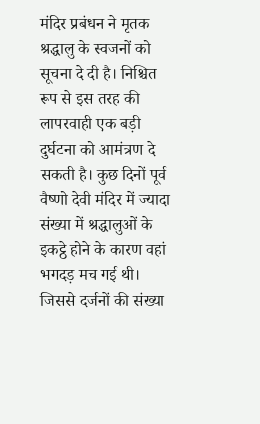मंदिर प्रबंधन ने मृतक श्रद्धालु के स्वजनों को सूचना दे दी है। निश्चित रूप से इस तरह की लापरवाही एक बड़ी दुर्घटना को आमंत्रण दे सकती है। कुछ दिनों पूर्व वैष्णो देवी मंदिर में ज्यादा संख्या में श्रद्धालुओं के इकट्ठे होने के कारण वहां भगदड़ मच गई थी। जिससे दर्जनों की संख्या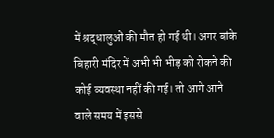में श्रद्धालुओं की मौत हो गई थी। अगर बांके बिहारी मंदिर में अभी भी भीड़ को रोकने की कोई व्यवस्था नहीं की गई। तो आगे आने वाले समय में इससे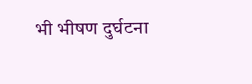भी भीषण दुर्घटना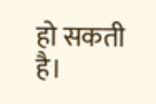हो सकती है।